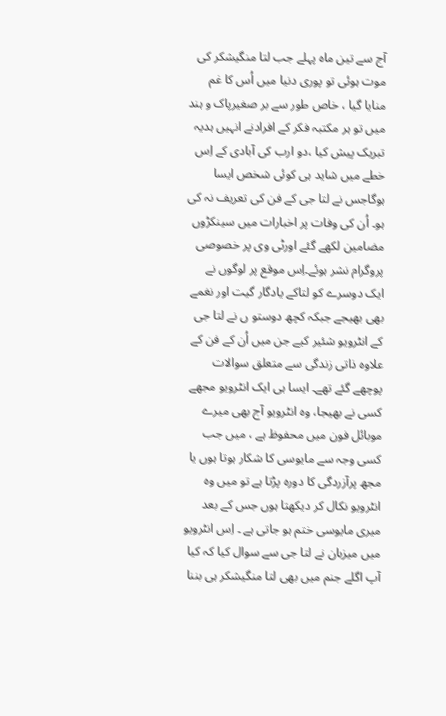آج سے تین ماہ پہلے جب لتا منگیشکر کی موت ہوئی تو پوری دنیا میں اُس کا غم منایا گیا ، خاص طور سے بر صغیرپاک و ہند میں تو ہر مکتبہ فکر کے افرادنے انہیں ہدیہ تبریک پیش کیا ،دو ارب کی آبادی کے اِس خطے میں شاید ہی کوئی شخص ایسا ہوگاجس نے لتا جی کے فن کی تعریف نہ کی ہو۔ اُن کی وفات پر اخبارات میں سینکڑوں مضامین لکھے گئے اورٹی وی پر خصوصی پروگرام نشر ہوئے۔اِس موقع پر لوگوں نے ایک دوسرے کو لتاکے یادگار گیت اور نغمے بھی بھیجے جبکہ کچھ دوستو ں نے لتا جی کے انٹرویو شئیر کیے جن میں اُن کے فن کے علاوہ ذاتی زندگی سے متعلق سوالات پوچھے گئے تھے۔ ایسا ہی ایک انٹرویو مجھے کسی نے بھیجا، وہ انٹرویو آج بھی میرے موبائل فون میں محفوظ ہے ، میں جب کسی وجہ سے مایوسی کا شکار ہوتا ہوں یا مجھ پرآزردگی کا دورہ پڑتا ہے تو میں وہ انٹرویو نکال کر دیکھتا ہوں جس کے بعد میری مایوسی ختم ہو جاتی ہے ۔ اِس انٹرویو میں میزبان نے لتا جی سے سوال کیا کہ کیا آپ اگلے جنم میں بھی لتا منگیشکر ہی بننا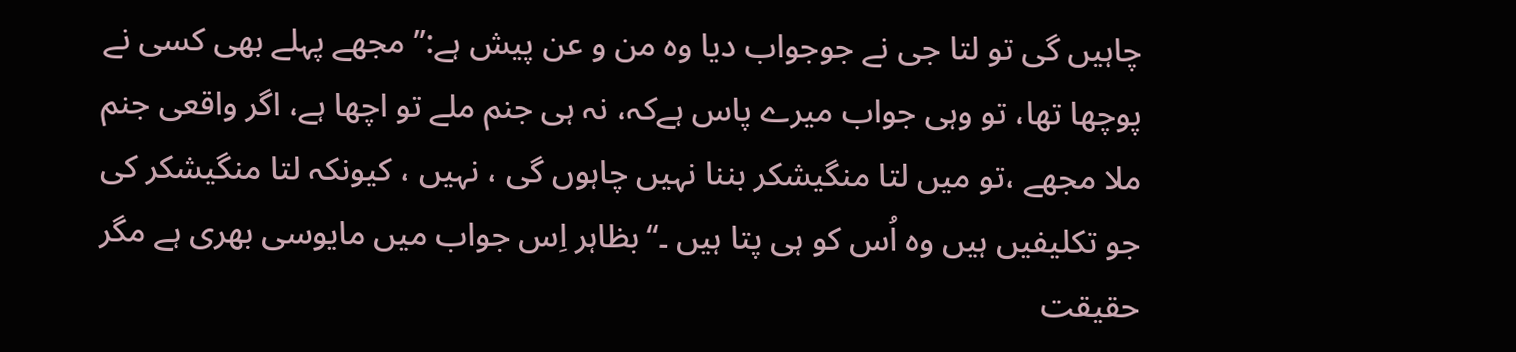چاہیں گی تو لتا جی نے جوجواب دیا وہ من و عن پیش ہے:’’ مجھے پہلے بھی کسی نے پوچھا تھا، تو وہی جواب میرے پاس ہےکہ، نہ ہی جنم ملے تو اچھا ہے، اگر واقعی جنم ملا مجھے ،تو میں لتا منگیشکر بننا نہیں چاہوں گی ، نہیں ، کیونکہ لتا منگیشکر کی جو تکلیفیں ہیں وہ اُس کو ہی پتا ہیں ۔‘‘بظاہر اِس جواب میں مایوسی بھری ہے مگر حقیقت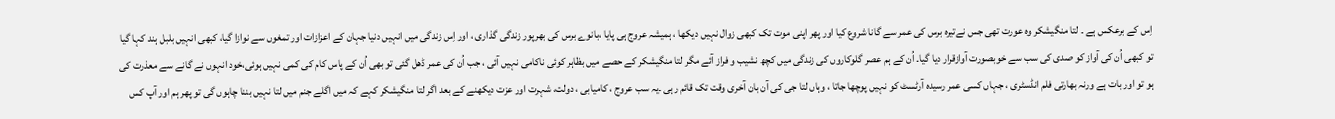اِس کے برعکس ہے ۔ لتا منگیشکر وہ عورت تھی جس نےتیرہ برس کی عمر سے گانا شروع کیا اور پھر اپنی موت تک کبھی زوال نہیں دیکھا ، ہمیشہ عروج ہی پایا ،بانوے برس کی بھرپور زندگی گذاری ، اور اِس زندگی میں انہیں دنیا جہان کے اعزازات اور تمغوں سے نوازا گیا، کبھی انہیں بلبل ہند کہا گیا تو کبھی اُن کی آواز کو صدی کی سب سے خوبصورت آوازقرار دیا گیا۔ اُن کے ہم عصر گلوکاروں کی زندگی میں کچھ نشیب و فراز آئے مگر لتا منگیشکر کے حصے میں بظاہر کوئی ناکامی نہیں آئی ، جب اُن کی عمر ڈھل گئی تو بھی اُن کے پاس کام کی کمی نہیں ہوئی،خود انہوں نے گانے سے معذرت کی ہو تو اور بات ہے ورنہ بھارتی فلم انڈسٹری ، جہاں کسی عمر رسیدہ آرٹسٹ کو نہیں پوچھا جاتا ، وہاں لتا جی کی آن بان آخری وقت تک قائم رہی ۔یہ سب عروج ، کامیابی ، دولت، شہرت اور عزت دیکھنے کے بعد اگر لتا منگیشکر کہے کہ میں اگلے جنم میں لتا نہیں بننا چاہوں گی تو پھر ہم اور آپ کس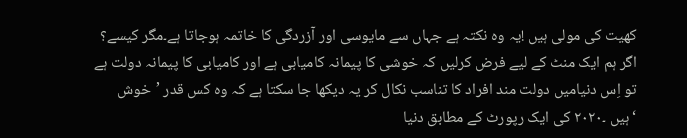کھیت کی مولی ہیں !یہ وہ نکتہ ہے جہاں سے مایوسی اور آزردگی کا خاتمہ ہوجاتا ہے۔مگر کیسے؟
اگر ہم ایک منٹ کے لیے فرض کرلیں کہ خوشی کا پیمانہ کامیابی ہے اور کامیابی کا پیمانہ دولت ہے تو اِس دنیامیں دولت مند افراد کا تناسب نکال کر یہ دیکھا جا سکتا ہے کہ وہ کس قدر ’خوش ‘ہیں ۔۲۰۲۰ کی ایک رپورٹ کے مطابق دنیا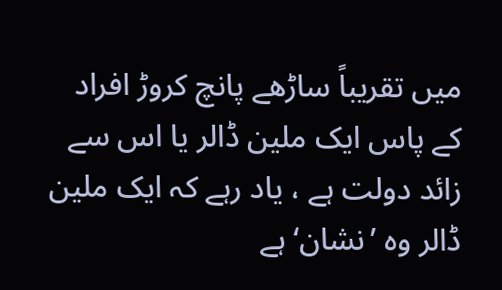میں تقریباً ساڑھے پانچ کروڑ افراد کے پاس ایک ملین ڈالر یا اس سے زائد دولت ہے ، یاد رہے کہ ایک ملین ڈالر وہ ’نشان‘ ہے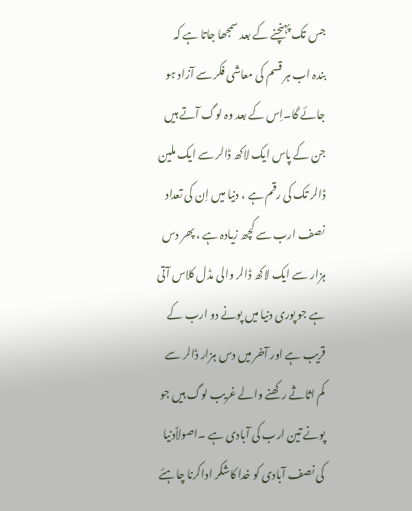جس تک پہنچنے کے بعد سمجھا جاتا ہے کہ بندہ اب ہر قسم کی معاشی فکر سے آزاد ہو جائے گا۔اِس کے بعد وہ لوگ آتے ہیں جن کے پاس ایک لاکھ ڈالر سے ایک ملین ڈالر تک کی رقم ہے ، دنیا میں اِن کی تعداد نصف ارب سے کچھ زیادہ ہے ، پھر دس ہزار سے ایک لاکھ ڈالر والی مڈل کلاس آتی ہے جو پوری دنیا میں پونے دو ارب کے قریب ہے اور آخر میں دس ہزار ڈالر سے کم اثاثے رکھنے والے غریب لوگ ہیں جو پونے تین ارب کی آبادی ہے ۔اصولاًدنیا کی نصف آبادی کو خدا کاشکر اداکرنا چاہئے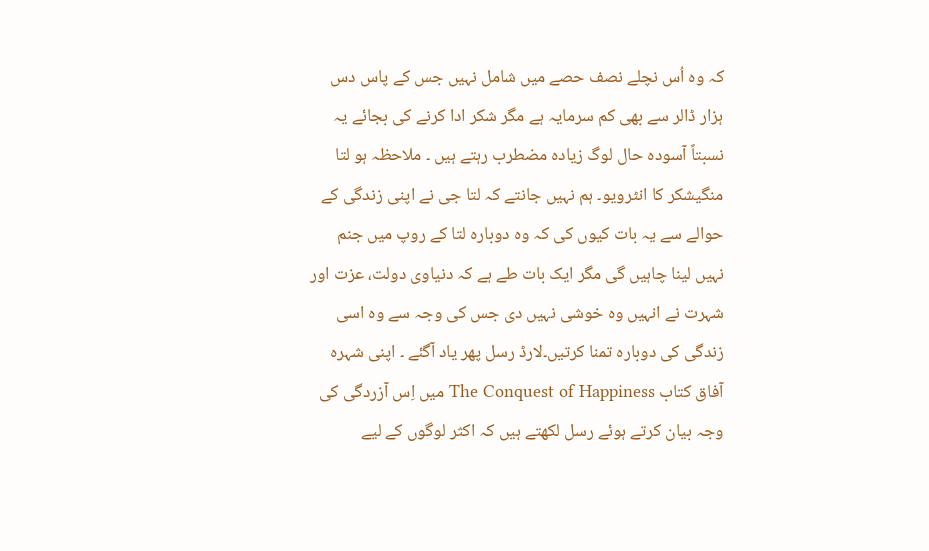کہ وہ اُس نچلے نصف حصے میں شامل نہیں جس کے پاس دس ہزار ڈالر سے بھی کم سرمایہ ہے مگر شکر ادا کرنے کی بجائے یہ نسبتاً آسودہ حال لوگ زیادہ مضطرب رہتے ہیں ۔ ملاحظہ ہو لتا منگیشکر کا انٹرویو۔ ہم نہیں جانتے کہ لتا جی نے اپنی زندگی کے حوالے سے یہ بات کیوں کی کہ وہ دوبارہ لتا کے روپ میں جنم نہیں لینا چاہیں گی مگر ایک بات طے ہے کہ دنیاوی دولت، عزت اور شہرت نے انہیں وہ خوشی نہیں دی جس کی وجہ سے وہ اسی زندگی کی دوبارہ تمنا کرتیں۔لارڈ رسل پھر یاد آگئے ۔ اپنی شہرہ آفاق کتاب The Conquest of Happiness میں اِس آزردگی کی وجہ بیان کرتے ہوئے رسل لکھتے ہیں کہ اکثر لوگوں کے لیے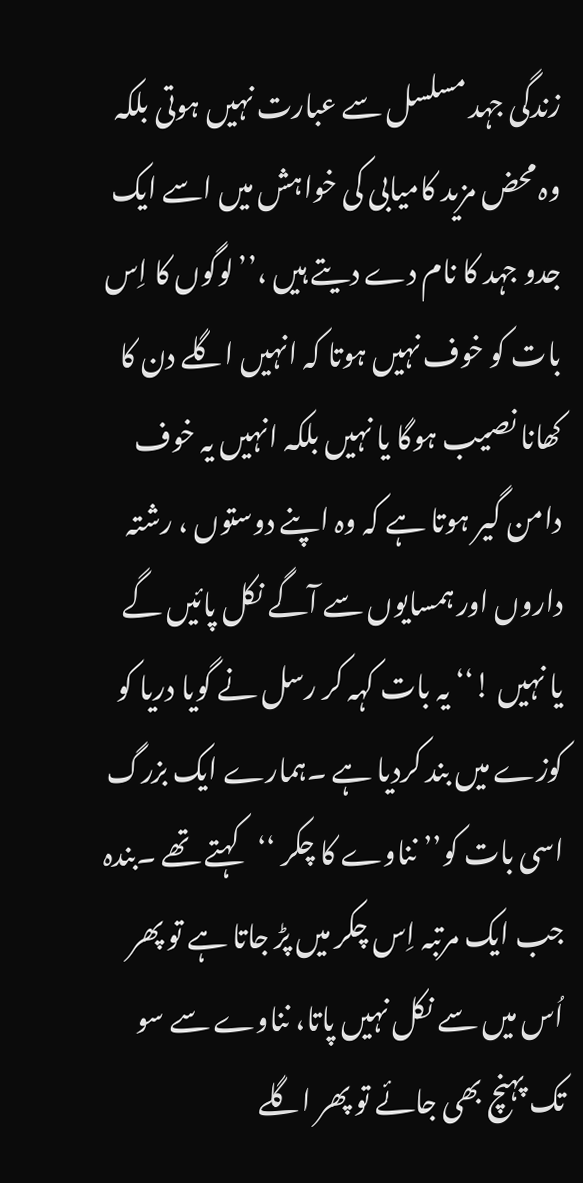زندگی جہد مسلسل سے عبارت نہیں ہوتی بلکہ وہ محض مزید کامیابی کی خواہش میں اسے ایک جدو جہد کا نام دے دیتے ہیں ،’’لوگوں کا اِس بات کو خوف نہیں ہوتا کہ انہیں اگلے دن کا کھانا نصیب ہوگا یا نہیں بلکہ انہیں یہ خوف دامن گیر ہوتا ہے کہ وہ اپنے دوستوں ، رشتہ داروں اور ہمسایوں سے آگے نکل پائیں گے یا نہیں !‘‘ یہ بات کہہ کر رسل نے گویا دریا کو کوزے میں بند کردیا ہے ۔ہمارے ایک بزرگ اسی بات کو’’نناوے کا چکر ‘‘کہتے تھے ۔بندہ جب ایک مرتبہ اِس چکر میں پڑ جاتا ہے تو پھر اُس میں سے نکل نہیں پاتا، نناوے سے سو تک پہنچ بھی جائے تو پھر اگلے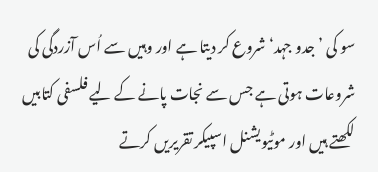سو کی ’جدو جہد‘ شروع کر دیتا ہے اور وہیں سے اُس آزردگی کی شروعات ہوتی ہے جس سے نجات پانے کے لیے فلسفی کتابیں لکھتے ہیں اور موٹیویشنل اسپیکر تقریریں کرتے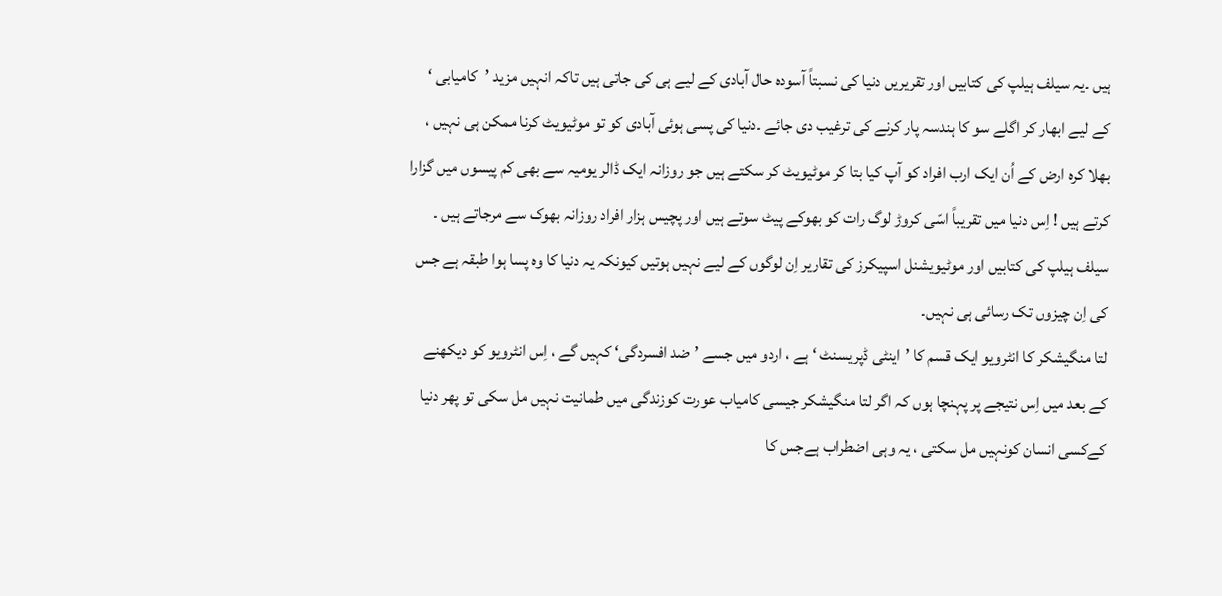ہیں ۔یہ سیلف ہیلپ کی کتابیں اور تقریریں دنیا کی نسبتاً آسودہ حال آبادی کے لیے ہی کی جاتی ہیں تاکہ انہیں مزید ’کامیابی ‘ کے لیے ابھار کر اگلے سو کا ہندسہ پار کرنے کی ترغیب دی جائے ۔دنیا کی پسی ہوئی آبادی کو تو موٹیویٹ کرنا ممکن ہی نہیں ، بھلا کرہ ارض کے اُن ایک ارب افراد کو آپ کیا بتا کر موٹیویٹ کر سکتے ہیں جو روزانہ ایک ڈالر یومیہ سے بھی کم پیسوں میں گزارا کرتے ہیں ! اِس دنیا میں تقریباً اسّی کروڑ لوگ رات کو بھوکے پیٹ سوتے ہیں اور پچیس ہزار افراد روزانہ بھوک سے مرجاتے ہیں ۔ سیلف ہیلپ کی کتابیں اور موٹیویشنل اسپیکرز کی تقاریر اِن لوگوں کے لیے نہیں ہوتیں کیونکہ یہ دنیا کا وہ پسا ہوا طبقہ ہے جس کی اِن چیزوں تک رسائی ہی نہیں۔
لتا منگیشکر کا انٹرویو ایک قسم کا ’اینٹی ڈپریسنٹ ‘ ہے ، اردو میں جسے ’ضد افسردگی‘ کہیں گے ، اِس انٹرویو کو دیکھنے کے بعد میں اِس نتیجے پر پہنچا ہوں کہ اگر لتا منگیشکر جیسی کامیاب عورت کوزندگی میں طمانیت نہیں مل سکی تو پھر دنیا کےکسی انسان کونہیں مل سکتی ، یہ وہی اضطراب ہےجس کا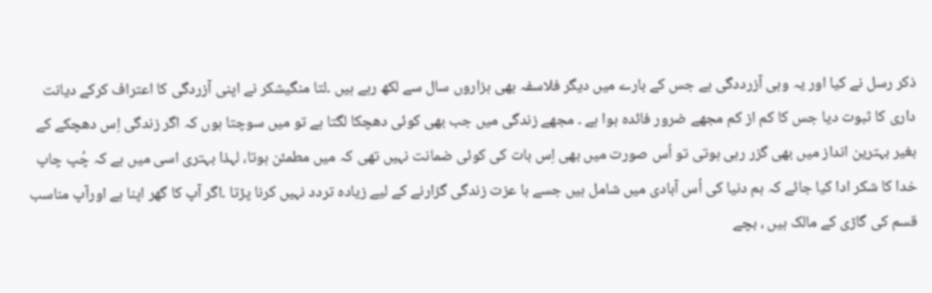ذکر رسل نے کیا اور یہ وہی آزرددگی ہے جس کے بارے میں دیگر فلاسفہ بھی ہزاروں سال سے لکھ رہے ہیں ۔لتا منگیشکر نے اپنی آزردگی کا اعتراف کرکے دیانت داری کا ثبوت دیا جس کا کم از کم مجھے ضرور فائدہ ہوا ہے ۔ مجھے زندگی میں جب بھی کوئی دھچکا لگتا ہے تو میں سوچتا ہوں کہ اگر زندگی اِس دھچکے کے بغیر بہترین انداز میں بھی گزر رہی ہوتی تو اُس صورت میں بھی اِس بات کی کوئی ضمانت نہیں تھی کہ میں مطمئن ہوتا، لہذا بہتری اسی میں ہے کہ چُپ چاپ خدا کا شکر ادا کیا جائے کہ ہم دنیا کی اُس آبادی میں شامل ہیں جسے با عزت زندگی گزارنے کے لیے زیادہ تردد نہیں کرنا پڑتا ۔اگر آپ کا گھر اپنا ہے اورآپ مناسب قسم کی گاڑی کے مالک ہیں ، بچے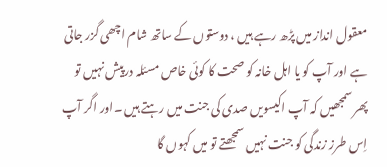معقول انداز میں پڑھ رہے ہیں ، دوستوں کے ساتھ شام اچھی گزر جاتی ہے اور آپ کو یا اہل خانہ کو صحت کا کوئی خاص مسئلہ درپیش نہیں تو پھر سمجھیں کہ آپ اکیسویں صدی کی جنت میں رہتے ہیں ۔اور اگر آپ اِس طرز زندگی کو جنت نہیں سمجھتے تو میں کہوں گا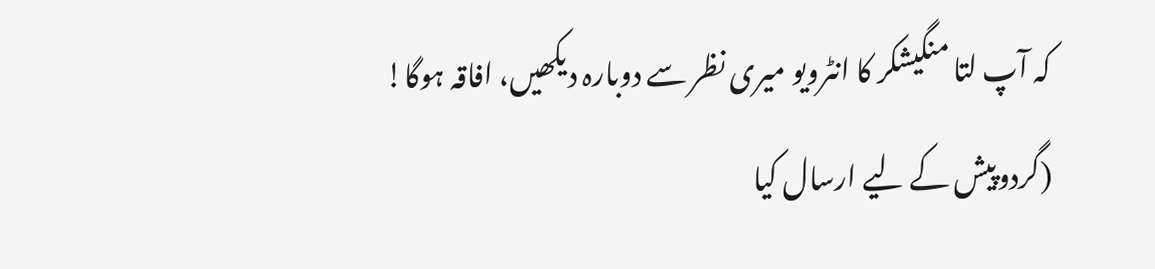کہ آپ لتا منگیشکر کا انٹرویو میری نظر سے دوبارہ دیکھیں، افاقہ ہوگا!
(گردوپیش کے لیے ارسال کیا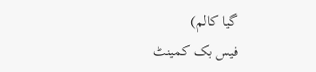گیا کالم)
فیس بک کمینٹ